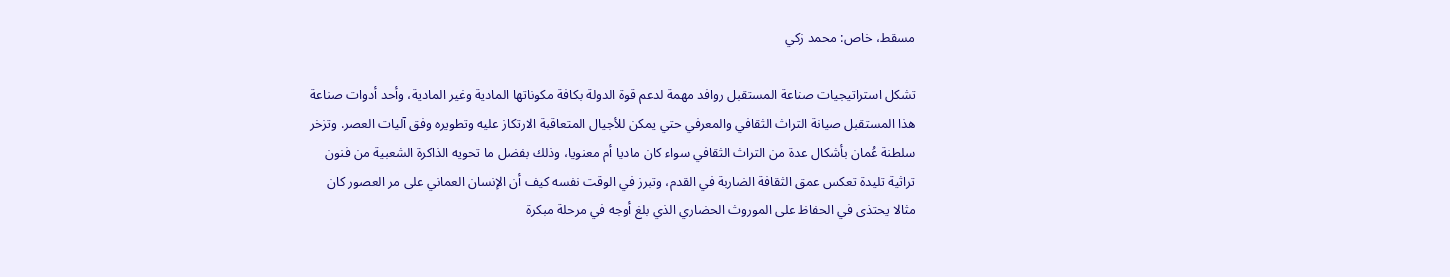مسقط، خاص: محمد زكي

تشكل استراتيجيات صناعة المستقبل روافد مهمة لدعم قوة الدولة بكافة مكوناتها المادية وغير المادية، وأحد أدوات صناعة هذا المستقبل صيانة التراث الثقافي والمعرفي حتي يمكن للأجيال المتعاقبة الارتكاز عليه وتطويره وفق آليات العصر. وتزخر سلطنة عُمان بأشكال عدة من التراث الثقافي سواء كان ماديا أم معنويا، وذلك بفضل ما تحويه الذاكرة الشعبية من فنون تراثية تليدة تعكس عمق الثقافة الضاربة في القدم، وتبرز في الوقت نفسه كيف أن الإنسان العماني على مر العصور كان مثالا يحتذى في الحفاظ على الموروث الحضاري الذي بلغ أوجه في مرحلة مبكرة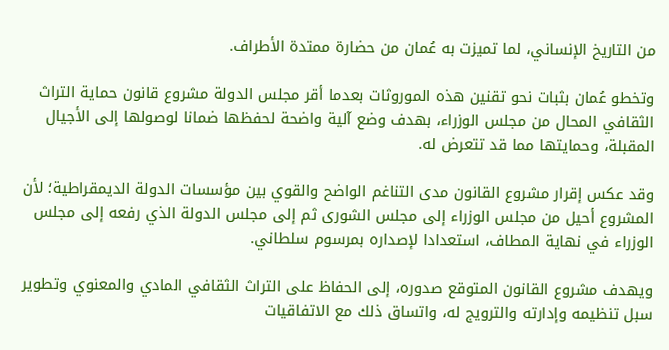من التاريخ الإنساني، لما تميزت به عُمان من حضارة ممتدة الأطراف.

وتخطو عُمان بثبات نحو تقنين هذه الموروثات بعدما أقر مجلس الدولة مشروع قانون حماية التراث الثقافي المحال من مجلس الوزراء، بهدف وضع آلية واضحة لحفظها ضمانا لوصولها إلى الأجيال المقبلة، وحمايتها مما قد تتعرض له.

وقد عكس إقرار مشروع القانون مدى التناغم الواضح والقوي بين مؤسسات الدولة الديمقراطية؛ لأن المشروع أحيل من مجلس الوزراء إلى مجلس الشورى ثم إلى مجلس الدولة الذي رفعه إلى مجلس الوزراء في نهاية المطاف، استعدادا لإصداره بمرسوم سلطاني.

ويهدف مشروع القانون المتوقع صدوره، إلى الحفاظ على التراث الثقافي المادي والمعنوي وتطوير سبل تنظيمه وإدارته والترويج له، واتساق ذلك مع الاتفاقيات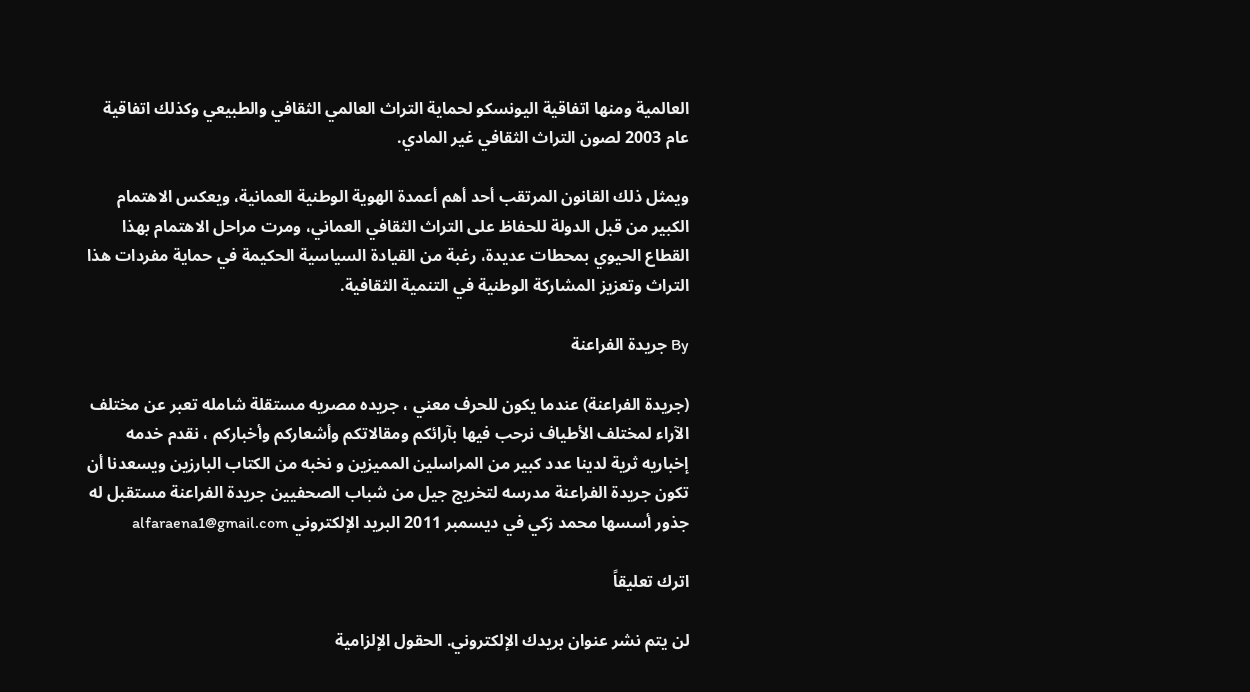العالمية ومنها اتفاقية اليونسكو لحماية التراث العالمي الثقافي والطبيعي وكذلك اتفاقية عام 2003 لصون التراث الثقافي غير المادي.

ويمثل ذلك القانون المرتقب أحد أهم أعمدة الهوية الوطنية العمانية، ويعكس الاهتمام الكبير من قبل الدولة للحفاظ على التراث الثقافي العماني، ومرت مراحل الاهتمام بهذا القطاع الحيوي بمحطات عديدة، رغبة من القيادة السياسية الحكيمة في حماية مفردات هذا التراث وتعزيز المشاركة الوطنية في التنمية الثقافية.

By جريدة الفراعنة

(جريدة الفراعنة) عندما يكون للحرف معني ، جريده مصريه مستقلة شامله تعبر عن مختلف الآراء لمختلف الأطياف نرحب فيها بآرائكم ومقالاتكم وأشعاركم وأخباركم ، نقدم خدمه إخباريه ثرية لدينا عدد كبير من المراسلين المميزين و نخبه من الكتاب البارزين ويسعدنا أن تكون جريدة الفراعنة مدرسه لتخريج جيل من شباب الصحفيين جريدة الفراعنة مستقبل له جذور أسسها محمد زكي في ديسمبر 2011 البريد الإلكتروني alfaraena1@gmail.com

اترك تعليقاً

لن يتم نشر عنوان بريدك الإلكتروني. الحقول الإلزامية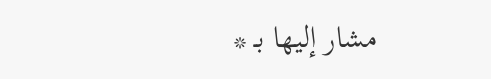مشار إليها بـ *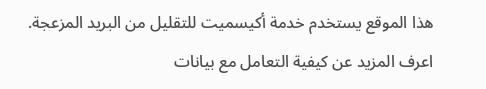هذا الموقع يستخدم خدمة أكيسميت للتقليل من البريد المزعجة. اعرف المزيد عن كيفية التعامل مع بيانات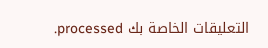التعليقات الخاصة بك processed.